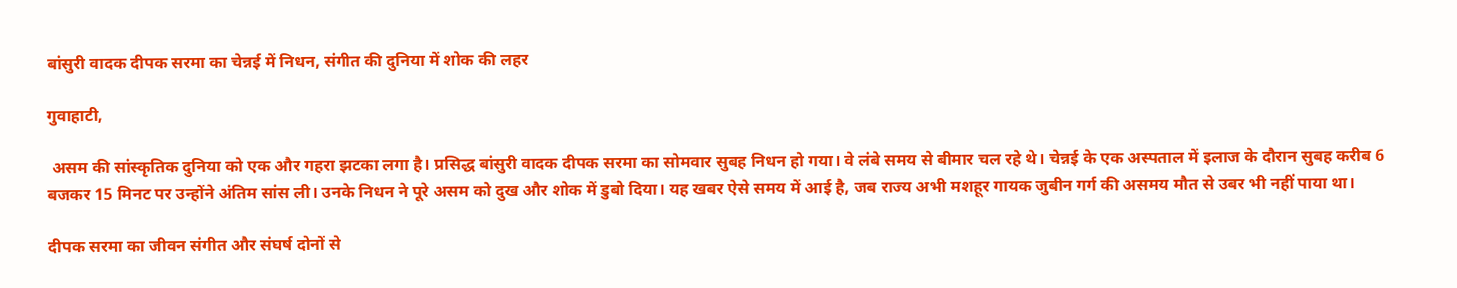बांसुरी वादक दीपक सरमा का चेन्नई में निधन, संगीत की दुनिया में शोक की लहर

गुवाहाटी,

 असम की सांस्कृतिक दुनिया को एक और गहरा झटका लगा है। प्रसिद्ध बांसुरी वादक दीपक सरमा का सोमवार सुबह निधन हो गया। वे लंबे समय से बीमार चल रहे थे। चेन्नई के एक अस्पताल में इलाज के दौरान सुबह करीब 6 बजकर 15 मिनट पर उन्होंने अंतिम सांस ली। उनके निधन ने पूरे असम को दुख और शोक में डुबो दिया। यह खबर ऐसे समय में आई है, जब राज्य अभी मशहूर गायक जुबीन गर्ग की असमय मौत से उबर भी नहीं पाया था।

दीपक सरमा का जीवन संगीत और संघर्ष दोनों से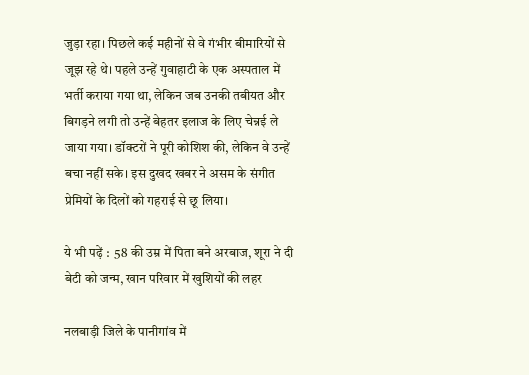जुड़ा रहा। पिछले कई महीनों से वे गंभीर बीमारियों से जूझ रहे थे। पहले उन्हें गुवाहाटी के एक अस्पताल में भर्ती कराया गया था, लेकिन जब उनकी तबीयत और बिगड़ने लगी तो उन्हें बेहतर इलाज के लिए चेन्नई ले जाया गया। डॉक्टरों ने पूरी कोशिश की, लेकिन वे उन्हें बचा नहीं सके। इस दुखद खबर ने असम के संगीत प्रेमियों के दिलों को गहराई से छू लिया।

ये भी पढ़ें :  58 की उम्र में पिता बने अरबाज, शूरा ने दी बेटी को जन्म, खान परिवार में खुशियों की लहर

नलबाड़ी जिले के पानीगांव में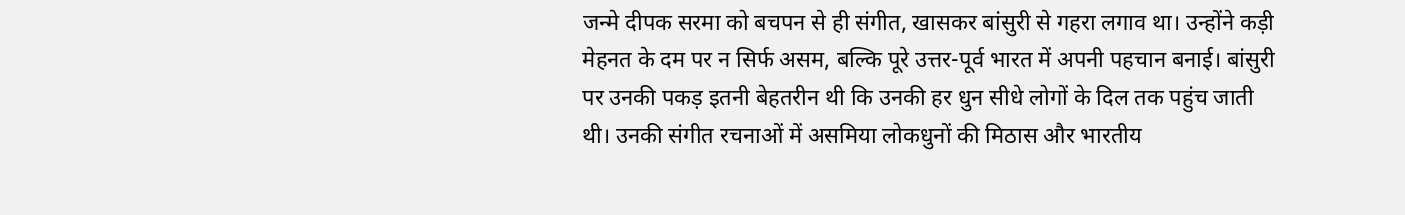जन्मे दीपक सरमा को बचपन से ही संगीत, खासकर बांसुरी से गहरा लगाव था। उन्होंने कड़ी मेहनत के दम पर न सिर्फ असम, बल्कि पूरे उत्तर-पूर्व भारत में अपनी पहचान बनाई। बांसुरी पर उनकी पकड़ इतनी बेहतरीन थी कि उनकी हर धुन सीधे लोगों के दिल तक पहुंच जाती थी। उनकी संगीत रचनाओं में असमिया लोकधुनों की मिठास और भारतीय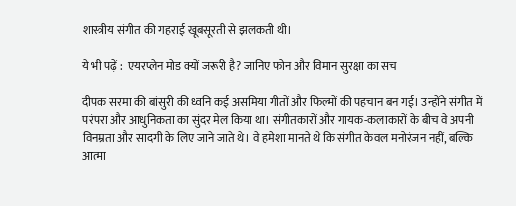शास्त्रीय संगीत की गहराई खूबसूरती से झलकती थी।

ये भी पढ़ें :  एयरप्लेन मोड क्यों जरूरी है? जानिए फोन और विमान सुरक्षा का सच

दीपक सरमा की बांसुरी की ध्वनि कई असमिया गीतों और फिल्मों की पहचान बन गई। उन्होंने संगीत में परंपरा और आधुनिकता का सुंदर मेल किया था। संगीतकारों और गायक-कलाकारों के बीच वे अपनी विनम्रता और सादगी के लिए जाने जाते थे। वे हमेशा मानते थे कि संगीत केवल मनोरंजन नहीं, बल्कि आत्मा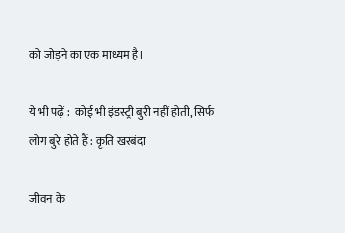को जोड़ने का एक माध्यम है।

ये भी पढ़ें :  कोई भी इंडस्ट्री बुरी नहीं होती, सिर्फ लोग बुरे होते हैं : कृति खरबंदा

जीवन के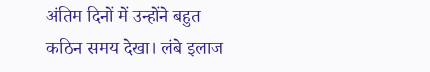अंतिम दिनों में उन्होंने बहुत कठिन समय देखा। लंबे इलाज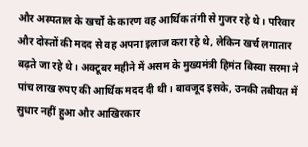और अस्पताल के खर्चों के कारण वह आर्थिक तंगी से गुजर रहे थे। परिवार और दोस्तों की मदद से वह अपना इलाज करा रहे थे, लेकिन खर्च लगातार बढ़ते जा रहे थे। अक्टूबर महीने में असम के मुख्यमंत्री हिमंत बिस्वा सरमा ने पांच लाख रुपए की आर्थिक मदद दी थी। बावजूद इसके, उनकी तबीयत में सुधार नहीं हुआ और आखिरकार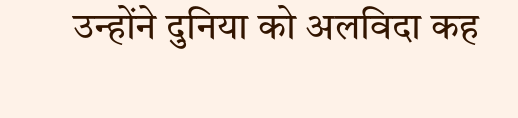उन्होंने दुनिया को अलविदा कह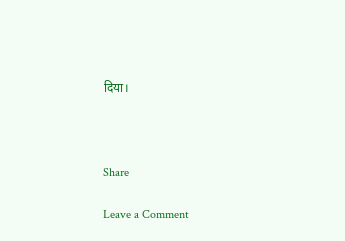दिया।



Share

Leave a Comment